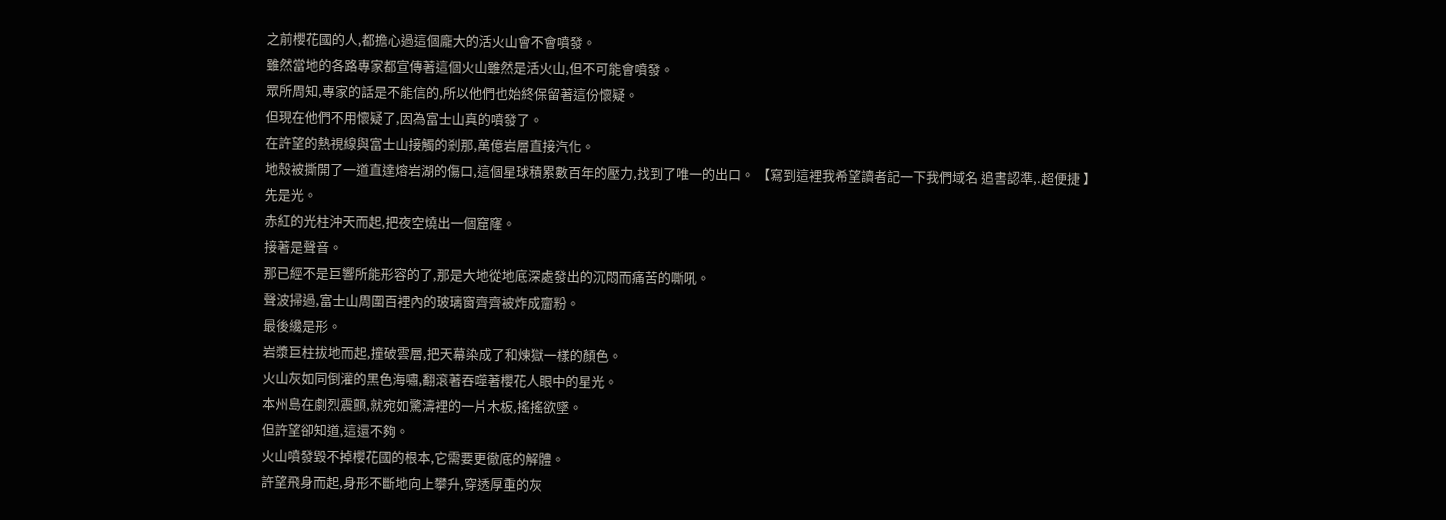之前櫻花國的人,都擔心過這個龐大的活火山會不會噴發。
雖然當地的各路專家都宣傳著這個火山雖然是活火山,但不可能會噴發。
眾所周知,專家的話是不能信的,所以他們也始終保留著這份懷疑。
但現在他們不用懷疑了,因為富士山真的噴發了。
在許望的熱視線與富士山接觸的剎那,萬億岩層直接汽化。
地殼被撕開了一道直達熔岩湖的傷口,這個星球積累數百年的壓力,找到了唯一的出口。 【寫到這裡我希望讀者記一下我們域名 追書認準,.超便捷 】
先是光。
赤紅的光柱沖天而起,把夜空燒出一個窟窿。
接著是聲音。
那已經不是巨響所能形容的了,那是大地從地底深處發出的沉悶而痛苦的嘶吼。
聲波掃過,富士山周圍百裡內的玻璃窗齊齊被炸成齏粉。
最後纔是形。
岩漿巨柱拔地而起,撞破雲層,把天幕染成了和煉獄一樣的顏色。
火山灰如同倒灌的黑色海嘯,翻滾著吞噬著櫻花人眼中的星光。
本州島在劇烈震顫,就宛如驚濤裡的一片木板,搖搖欲墜。
但許望卻知道,這還不夠。
火山噴發毀不掉櫻花國的根本,它需要更徹底的解體。
許望飛身而起,身形不斷地向上攀升,穿透厚重的灰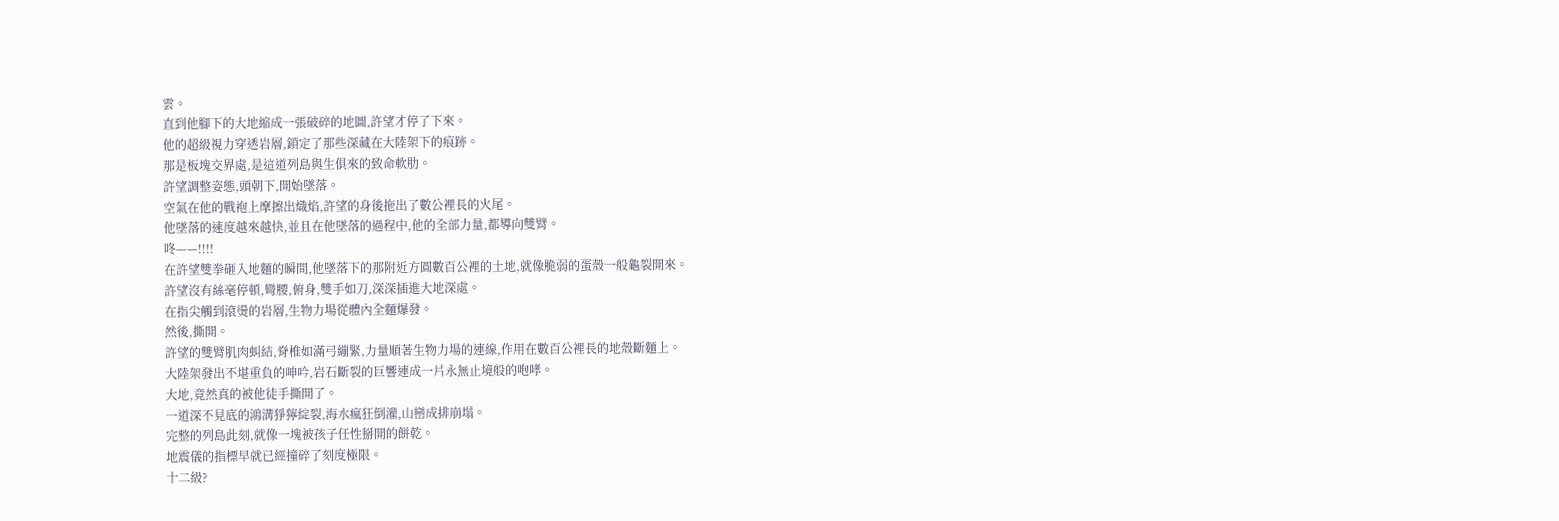雲。
直到他腳下的大地縮成一張破碎的地圖,許望才停了下來。
他的超級視力穿透岩層,鎖定了那些深藏在大陸架下的痕跡。
那是板塊交界處,是這道列島與生俱來的致命軟肋。
許望調整姿態,頭朝下,開始墜落。
空氣在他的戰袍上摩擦出熾焰,許望的身後拖出了數公裡長的火尾。
他墜落的速度越來越快,並且在他墜落的過程中,他的全部力量,都導向雙臂。
咚——!!!!
在許望雙拳砸入地麵的瞬間,他墜落下的那附近方圓數百公裡的土地,就像脆弱的蛋殼一般龜裂開來。
許望沒有絲毫停頓,彎腰,俯身,雙手如刀,深深插進大地深處。
在指尖觸到滾燙的岩層,生物力場從體內全麵爆發。
然後,撕開。
許望的雙臂肌肉虯結,脊椎如滿弓繃緊,力量順著生物力場的連線,作用在數百公裡長的地殼斷麵上。
大陸架發出不堪重負的呻吟,岩石斷裂的巨響連成一片永無止境般的咆哮。
大地,竟然真的被他徒手撕開了。
一道深不見底的鴻溝猙獰綻裂,海水瘋狂倒灌,山巒成排崩塌。
完整的列島此刻,就像一塊被孩子任性掰開的餅乾。
地震儀的指標早就已經撞碎了刻度極限。
十二級?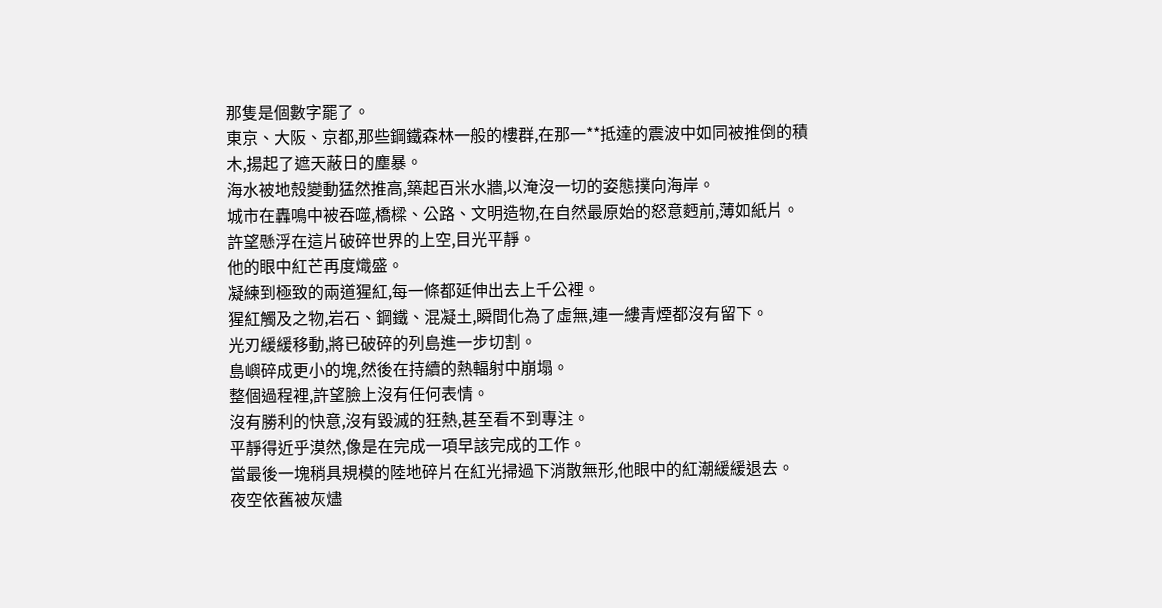那隻是個數字罷了。
東京、大阪、京都,那些鋼鐵森林一般的樓群,在那一**抵達的震波中如同被推倒的積木,揚起了遮天蔽日的塵暴。
海水被地殼變動猛然推高,築起百米水牆,以淹沒一切的姿態撲向海岸。
城市在轟鳴中被吞噬,橋樑、公路、文明造物,在自然最原始的怒意麪前,薄如紙片。
許望懸浮在這片破碎世界的上空,目光平靜。
他的眼中紅芒再度熾盛。
凝練到極致的兩道猩紅,每一條都延伸出去上千公裡。
猩紅觸及之物,岩石、鋼鐵、混凝土,瞬間化為了虛無,連一縷青煙都沒有留下。
光刃緩緩移動,將已破碎的列島進一步切割。
島嶼碎成更小的塊,然後在持續的熱輻射中崩塌。
整個過程裡,許望臉上沒有任何表情。
沒有勝利的快意,沒有毀滅的狂熱,甚至看不到專注。
平靜得近乎漠然,像是在完成一項早該完成的工作。
當最後一塊稍具規模的陸地碎片在紅光掃過下消散無形,他眼中的紅潮緩緩退去。
夜空依舊被灰燼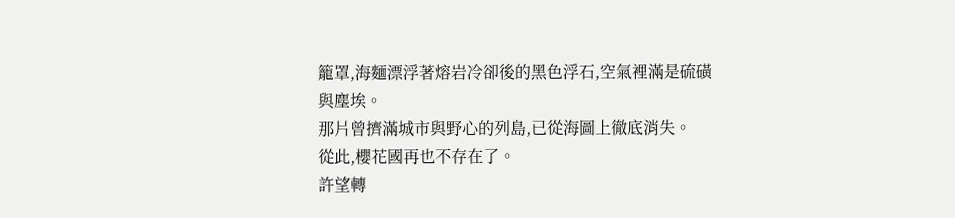籠罩,海麵漂浮著熔岩冷卻後的黑色浮石,空氣裡滿是硫磺與塵埃。
那片曾擠滿城市與野心的列島,已從海圖上徹底消失。
從此,櫻花國再也不存在了。
許望轉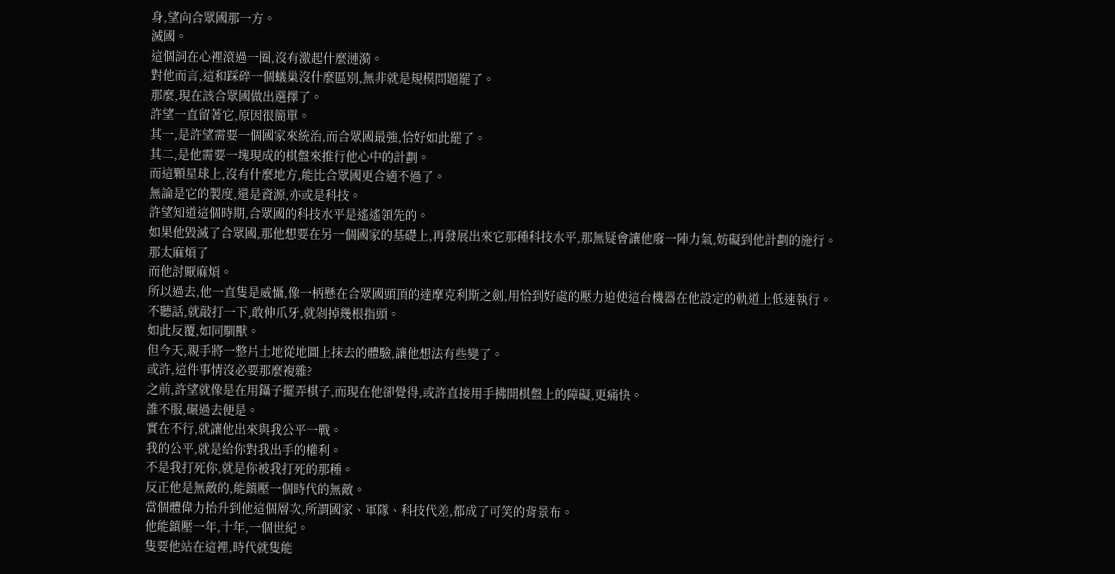身,望向合眾國那一方。
滅國。
這個詞在心裡滾過一圈,沒有激起什麼漣漪。
對他而言,這和踩碎一個蟻巢沒什麼區別,無非就是規模問題罷了。
那麼,現在該合眾國做出選擇了。
許望一直留著它,原因很簡單。
其一,是許望需要一個國家來統治,而合眾國最強,恰好如此罷了。
其二,是他需要一塊現成的棋盤來推行他心中的計劃。
而這顆星球上,沒有什麼地方,能比合眾國更合適不過了。
無論是它的製度,還是資源,亦或是科技。
許望知道這個時期,合眾國的科技水平是遙遙領先的。
如果他毀滅了合眾國,那他想要在另一個國家的基礎上,再發展出來它那種科技水平,那無疑會讓他廢一陣力氣,妨礙到他計劃的施行。
那太麻煩了
而他討厭麻煩。
所以過去,他一直隻是威懾,像一柄懸在合眾國頭頂的達摩克利斯之劍,用恰到好處的壓力迫使這台機器在他設定的軌道上低速執行。
不聽話,就敲打一下,敢伸爪牙,就剁掉幾根指頭。
如此反覆,如同馴獸。
但今天,親手將一整片土地從地圖上抹去的體驗,讓他想法有些變了。
或許,這件事情沒必要那麼複雜?
之前,許望就像是在用鑷子擺弄棋子,而現在他卻覺得,或許直接用手拂開棋盤上的障礙,更痛快。
誰不服,碾過去便是。
實在不行,就讓他出來與我公平一戰。
我的公平,就是給你對我出手的權利。
不是我打死你,就是你被我打死的那種。
反正他是無敵的,能鎮壓一個時代的無敵。
當個體偉力抬升到他這個層次,所謂國家、軍隊、科技代差,都成了可笑的背景布。
他能鎮壓一年,十年,一個世紀。
隻要他站在這裡,時代就隻能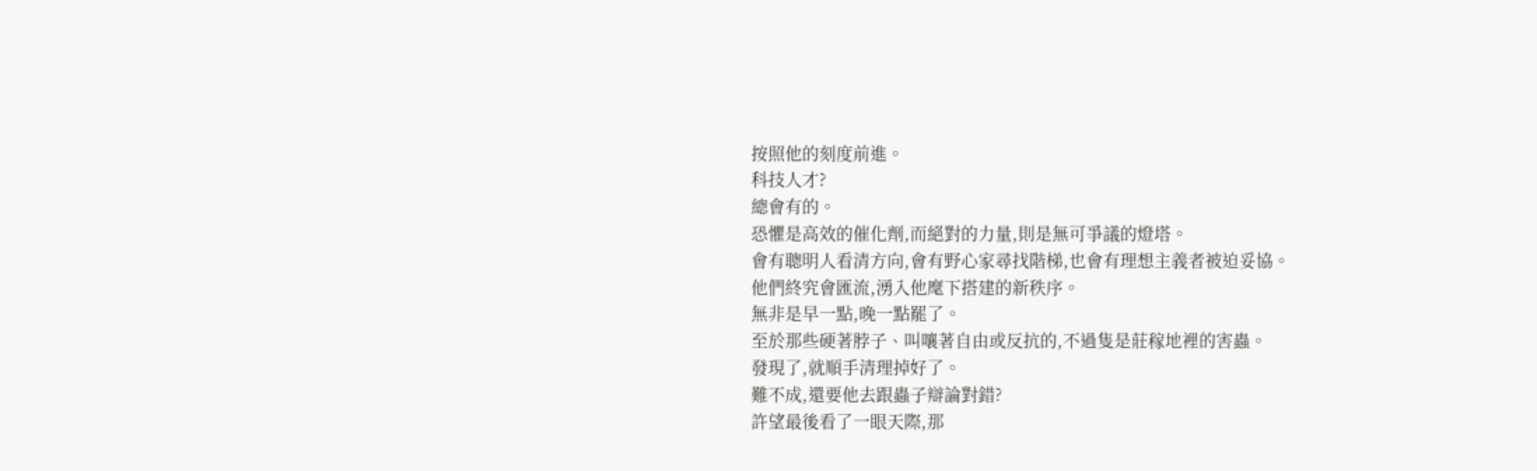按照他的刻度前進。
科技人才?
總會有的。
恐懼是高效的催化劑,而絕對的力量,則是無可爭議的燈塔。
會有聰明人看清方向,會有野心家尋找階梯,也會有理想主義者被迫妥協。
他們終究會匯流,湧入他麾下搭建的新秩序。
無非是早一點,晚一點罷了。
至於那些硬著脖子、叫嚷著自由或反抗的,不過隻是莊稼地裡的害蟲。
發現了,就順手清理掉好了。
難不成,還要他去跟蟲子辯論對錯?
許望最後看了一眼天際,那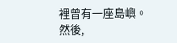裡曾有一座島嶼。
然後,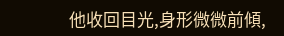他收回目光,身形微微前傾,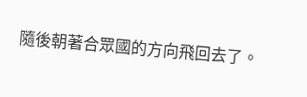隨後朝著合眾國的方向飛回去了。